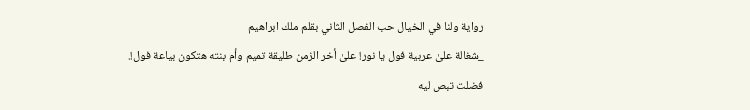رواية ولنا في الخيال حب الفصل الثاني بقلم ملك ابراهيم
_شغالة علىٰ عربية فول يا نور! علىٰ أخر الزمن طليقة تميم وأم بنته هتكون بياعة فول!.
فضلت تبص ليه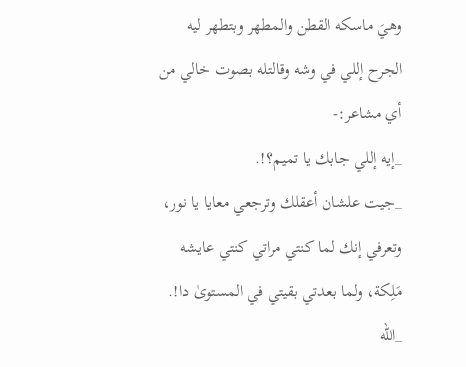وهيَ ماسكه القطن والمطهر وبتطهر ليه الجرح إللي في وشه وقالتله بصوت خالي من أي مشاعر:-
_إيه إللي جابك يا تميم؟!.
_جيت علشان أعقلك وترجعي معايا يا نور، وتعرفي إنك لما كنتي مراتي كنتي عايشه مَلِكة، ولما بعدتي بقيتي في المستوىٰ دا!.
_الله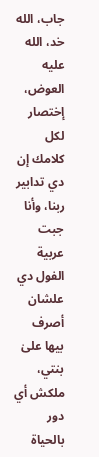جاب، الله خد، الله عليه العوض، إختصار لكل كلامك إن دي تدابير ربنا، وأنا جبت عربية الفول دي علشان أصرف بيها علىٰ بنتي، ملكش أي دور بالحياة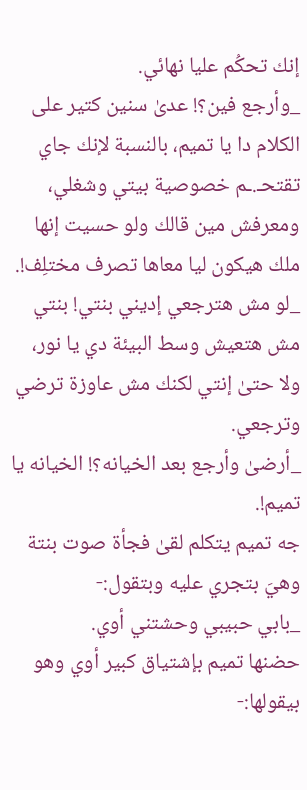إنك تحكُم عليا نهائي.
_وأرجع فين؟! عدىٰ سنين كتير على الكلام دا يا تميم، بالنسبة لإنك جاي تقتحـ.ـم خصوصية بيتي وشغلي، ومعرفش مين قالك ولو حسيت إنها ملك هيكون ليا معاها تصرف مختلِف!.
_لو مش هترجعي إديني بنتي! بنتي مش هتعيش وسط البيئة دي يا نور، ولا حتىٰ إنتي لكنك مش عاوزة ترضي وترجعي.
_أرضىٰ وأرجع بعد الخيانه؟! الخيانه يا تميم!.
جه تميم يتكلم لقىٰ فجأة صوت بنتة وهيَ بتجري عليه وبتقول:-
_بابي حبيبي وحشتني أوي.
حضنها تميم بإشتياق كبير أوي وهو بيقولها:-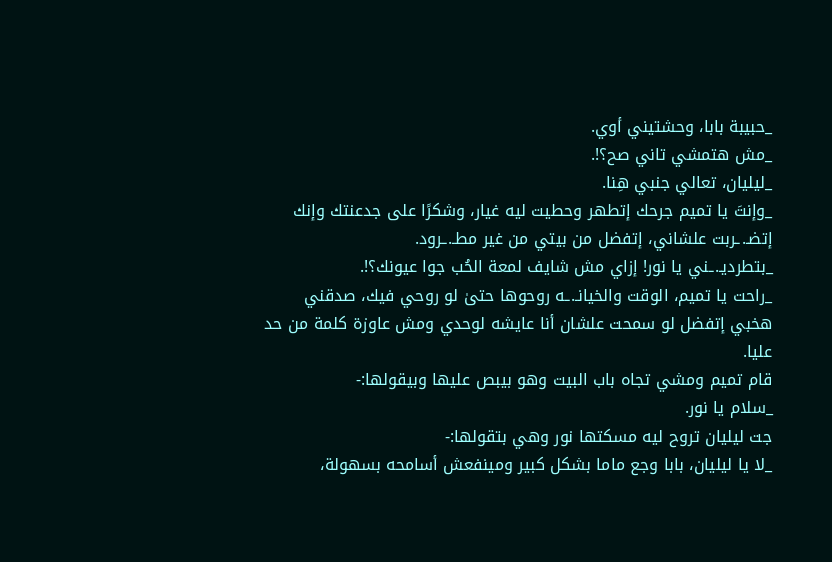_حبيبة بابا، وحشتيني أوي.
_مش هتمشي تاني صح؟!.
_ليليان، تعالي جنبي هِنا.
_وإنتَ يا تميم جرحك إتطهر وحطيت ليه غيار، وشكرًا على جدعنتك وإنك إتضـ.ـربت علشاني، إتفضل من بيتي من غير مطـ.ـرود.
_بتطرديـ.ـني يا نور! إزاي مش شايف لمعة الحُب جوا عيونك؟!.
_راحت يا تميم، الوقت والخيانـ.ـه روحوها حتىٰ لو روحي فيك، صدقني هخبي إتفضل لو سمحت علشان أنا عايشه لوحدي ومش عاوزة كلمة من حد عليا.
قام تميم ومشي تجاه باب البيت وهو بيبص عليها وبيقولها:-
_سلام يا نور.
جت ليليان تروح ليه مسكتها نور وهي بتقولها:-
_لا يا ليليان، بابا وجع ماما بشكل كبير ومينفعش أسامحه بسهولة،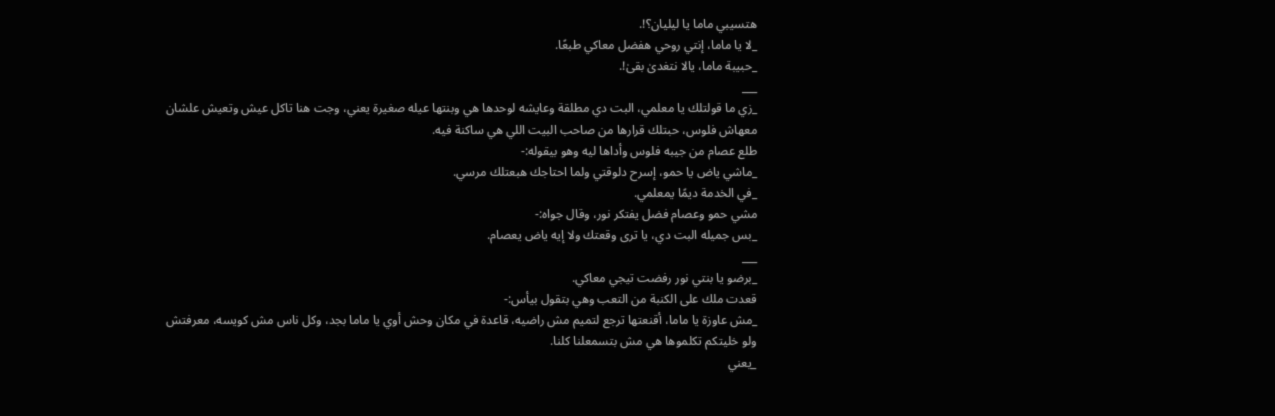هتسيبي ماما يا ليليان؟!.
_لا يا ماما، إنتي روحي هفضل معاكي طبعًا.
_حبيبة ماما، يالا نتغدىٰ بقىٰ!.
___
_زي ما قولتلك يا معلمي، البت دي مطلقة وعايشه لوحدها هي وبنتها عيله صغيرة يعني، وجت هنا تاكل عيش وتعيش علشان معهاش فلوس، حبتلك قرارها من صاحب البيت اللي هي ساكنة فيه.
طلع عصام من جيبه فلوس وأداها ليه وهو بيقوله:-
_ماشي ياض يا حمو، إسرح دلوقتي ولما احتاجك هبعتلك مرسي.
_في الخدمة ديمًا يمعلمي.
مشي حمو وعصام فضل يفتكر نور، وقال جواه:-
_بس جميله البت دي، يا ترى وقعتك ولا إيه ياض يعصام.
___
_برضو يا بنتي نور رفضت تيجي معاكي.
قعدت ملك على الكنبة من التعب وهي بتقول بيأس:-
_مش عاوزة يا ماما، أقنعتها ترجع لتميم مش راضيه، قاعدة في مكان وحش أوي يا ماما بجد، وكل ناس مش كويسه، معرفتش ولو خليتكم تكلموها هي مش بتسمعلنا كلنا.
_يعني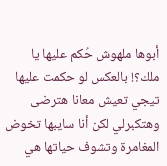أبوها ملهوش حُكم عليها يا ملك؟! بالعكس لو حكمت عليها تيجي تعيش معانا هترضى وهتكبرلي لكن أنا سايبها تخوض المغامرة وتشوف حياتها هي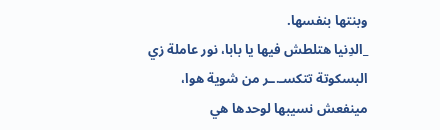وبنتها بنفسها.
_الدِنيا هتلطش فيها يا بابا، نور عاملة زي البسكوتة تتكسـ.ـر من شوية هوا، مينفعش نسيبها لوحدها هي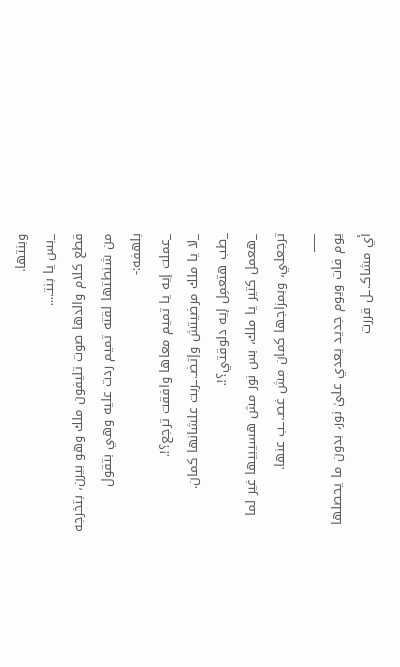وبنتها.
_بس يا بنتـ....
قطع كلام والدها صوت تليفون ملك وهو بيرن، بتخرجه من شنطتها لقته تميم ردت عليه وهي بتقول بلهفه:-
_عملت إيه يا تميم معاها وافقت ترجع؟!.
_لا يا ملك مرضيتش وإتضـ.ـربت علشانها كمان.
_طب هتعمِل إيه دلوقتي؟!.
_هعمل كتير يا ملك، بس نور مش هسيبيها غير لما ترجعلي، وبمزاجها كمان مش غصـ.ـب عنها.
___
يوم فات ويوم جديد يعدي علىٰ نور، بدون ما يحصلها أي مشاكـ.ـل قررت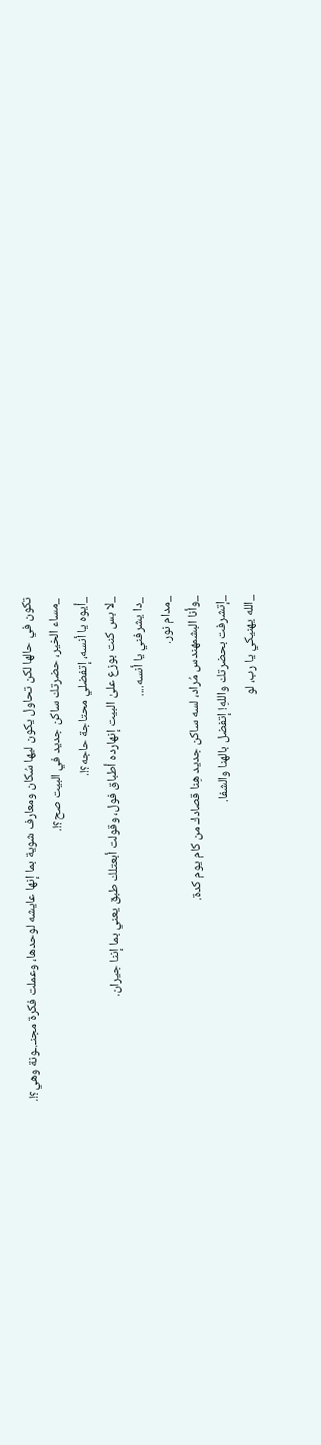تكون في حالها لكن تحاول يكون ليها سُكان ومعارف شوية بما إنها عايشه لوحدها، وعملت فكرة مجنـ.ـونة وهي؟!.
_مساء الخير، حضرتك ساكن جديد في البيت صح؟!.
_أيوه يا أنسه، إتفضلي محتاجة حاجه؟!.
_لا بس كنت بوزع علىٰ البيت إنهارده أطباق فول، وقولت أبعتلك طبق يعني بما إننا جيران.
_دا يشرفني يا أنسه....
_مدام نور.
_وأنا البشمهندس مُراد، لسه ساكن جديد هِنا قصادك من كام يوم كدة.
_إتشرفت بحضرتك واللهِ! إتفضل بالهنا والشفا.
_الله يهنيكي يا رب، لو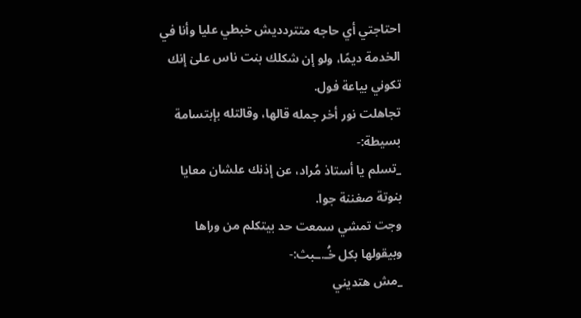احتاجتي أي حاجه متتردديش خبطي عليا وأنا في الخدمة ديمًا، ولو إن شكلك بنت ناس علىٰ إنك تكوني بياعة فول.
تجاهلت نور أخر جمله قالها، وقالتله بإبتسامة بسيطة:-
_تسلم يا أستاذ مُراد، عن إذنك علشان معايا بنوتة صغننة جوا.
وجت تمشي سمعت حد بيتكلم من وراها وبيقولها بكل خُـ.ـبث:-
_مش هتديني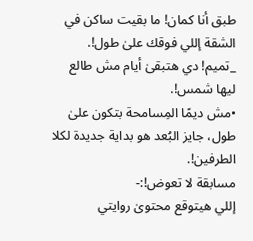طبق أنا كمان! ما بقيت ساكن في الشقة إللي فوقك علىٰ طول!.
_تميم! دي هتبقىٰ أيام مش طالع ليها شمس!.
•مش ديمًا المِسامحة بتكون علىٰ طول، جايز البُعد هو بداية جديدة لكلا الطرفين!.
مسابقة لا تعوض!:-
إللي هيتوقع محتوىٰ روايتي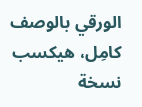الورقي بالوصف كامِل، هيكسب نسخة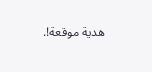هدية موقعة!.